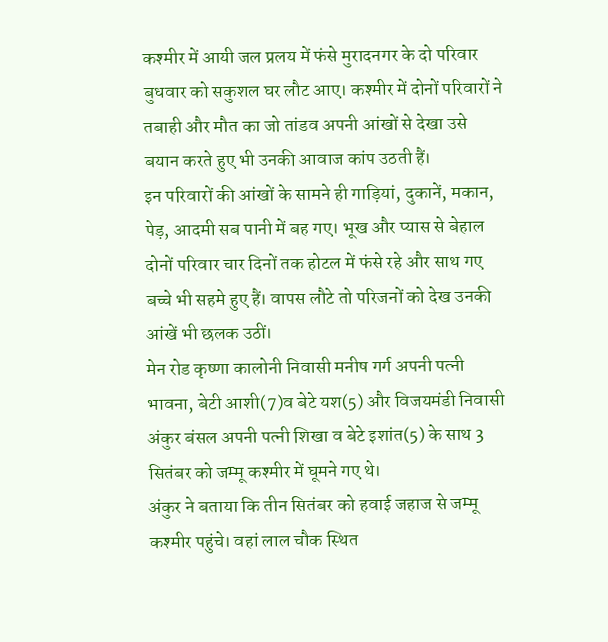कश्मीर में आयी जल प्रलय में फंसे मुरादनगर के दो परिवार बुधवार को सकुशल घर लौट आए। कश्मीर में दोनों परिवारों ने तबाही और मौत का जो तांडव अपनी आंखों से देखा उसे बयान करते हुए भी उनकी आवाज कांप उठती हैं।
इन परिवारों की आंखों के सामने ही गाड़ियां, दुकानें, मकान, पेड़, आदमी सब पानी में बह गए। भूख और प्यास से बेहाल दोनों परिवार चार दिनों तक होटल में फंसे रहे और साथ गए बच्चे भी सहमे हुए हैं। वापस लौटे तो परिजनों को देख उनकी आंखें भी छलक उठीं।
मेन रोड कृष्णा कालोनी निवासी मनीष गर्ग अपनी पत्नी भावना, बेटी आशी(7)व बेटे यश(5) और विजयमंडी निवासी अंकुर बंसल अपनी पत्नी शिखा व बेटे इशांत(5) के साथ 3 सितंबर को जम्मू कश्मीर में घूमने गए थे।
अंकुर ने बताया कि तीन सितंबर को हवाई जहाज से जम्मू कश्मीर पहुंचे। वहां लाल चौक स्थित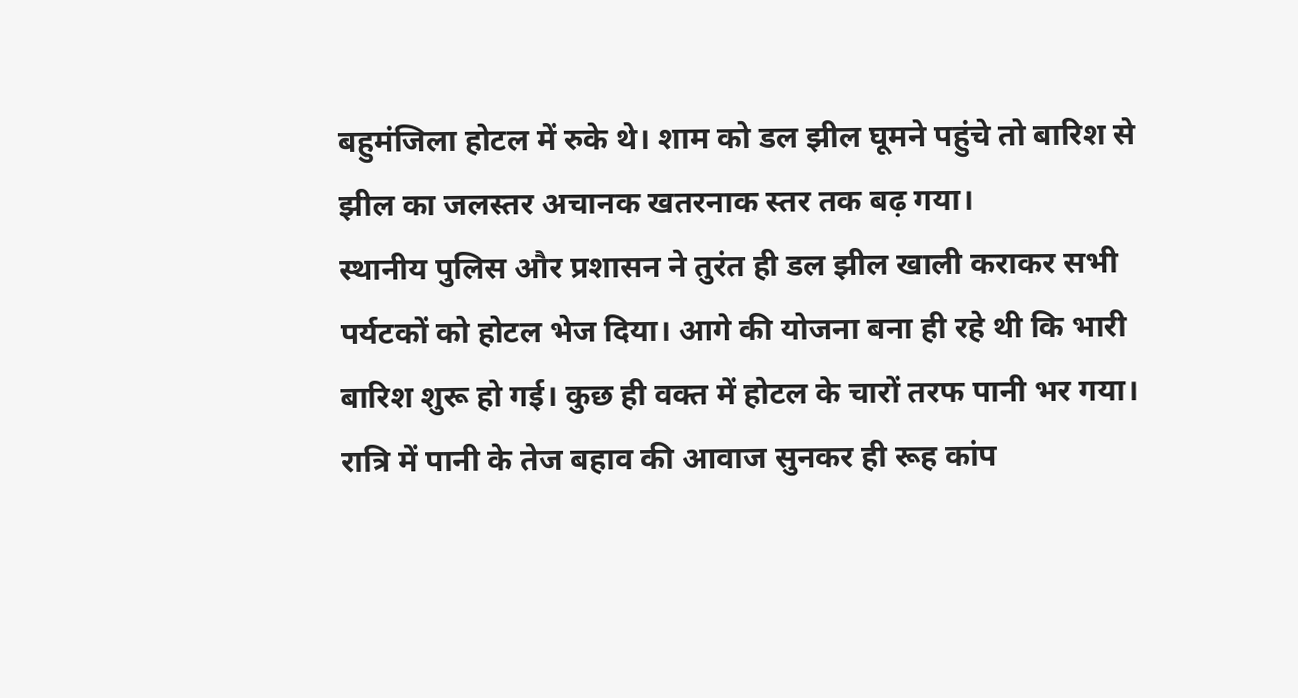बहुमंजिला होटल में रुके थे। शाम को डल झील घूमने पहुंचे तो बारिश से झील का जलस्तर अचानक खतरनाक स्तर तक बढ़ गया।
स्थानीय पुलिस और प्रशासन ने तुरंत ही डल झील खाली कराकर सभी पर्यटकों को होटल भेज दिया। आगे की योजना बना ही रहे थी कि भारी बारिश शुरू हो गई। कुछ ही वक्त में होटल के चारों तरफ पानी भर गया।
रात्रि में पानी के तेज बहाव की आवाज सुनकर ही रूह कांप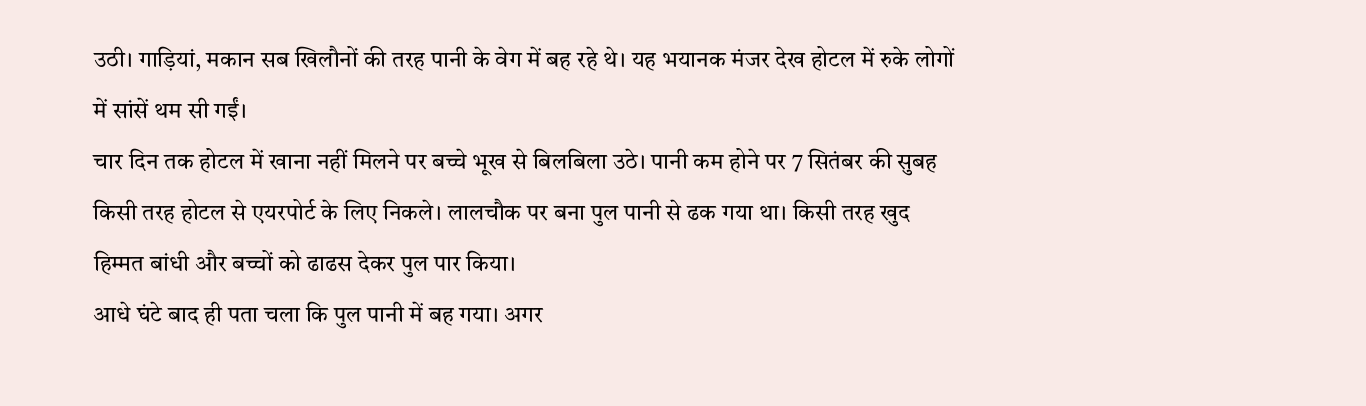उठी। गाड़ियां, मकान सब खिलौनों की तरह पानी के वेग में बह रहे थे। यह भयानक मंजर देख होटल में रुके लोगों में सांसें थम सी गईं।
चार दिन तक होटल में खाना नहीं मिलने पर बच्चे भूख से बिलबिला उठे। पानी कम होने पर 7 सितंबर की सुबह किसी तरह होटल से एयरपोर्ट के लिए निकले। लालचौक पर बना पुल पानी से ढक गया था। किसी तरह खुद हिम्मत बांधी और बच्चों को ढाढस देकर पुल पार किया।
आधे घंटे बाद ही पता चला कि पुल पानी में बह गया। अगर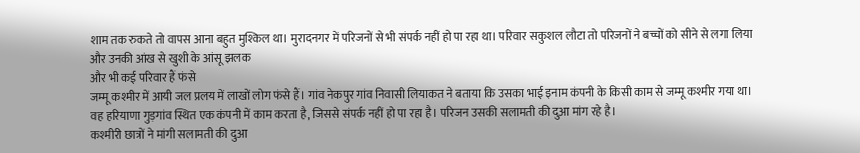शाम तक रुकते तो वापस आना बहुत मुश्किल था। मुरादनगर में परिजनों से भी संपर्क नहीं हो पा रहा था। परिवार सकुशल लौटा तो परिजनों ने बच्चों को सीने से लगा लिया और उनकी आंख से खुशी के आंसू झलक
और भी कई परिवार हैं फंसे
जम्मू कश्मीर में आयी जल प्रलय में लाखों लोग फंसे हैं। गांव नेकपुर गांव निवासी लियाकत ने बताया कि उसका भाई इनाम कंपनी के किसी काम से जम्मू कश्मीर गया था। वह हरियाणा गुड़गांव स्थित एक कंपनी में काम करता है, जिससे संपर्क नहीं हो पा रहा है। परिजन उसकी सलामती की दुआ मांग रहे है।
कश्मीरी छात्रों ने मांगी सलामती की दुआ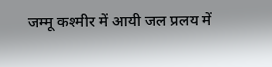जम्मू कश्मीर में आयी जल प्रलय में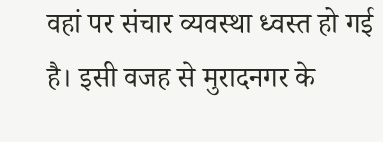वहां पर संचार व्यवस्था ध्वस्त हो गई है। इसी वजह से मुरादनगर के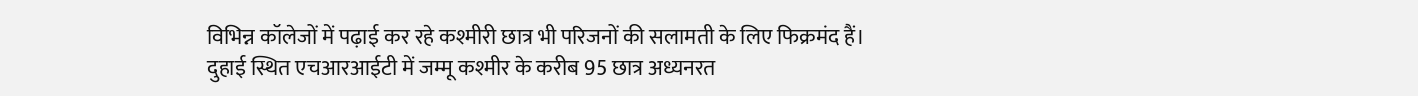विभिन्न कॉलेजों में पढ़ाई कर रहे कश्मीरी छात्र भी परिजनों की सलामती के लिए फिक्रमंद हैं।
दुहाई स्थित एचआरआईटी में जम्मू कश्मीर के करीब 95 छात्र अध्यनरत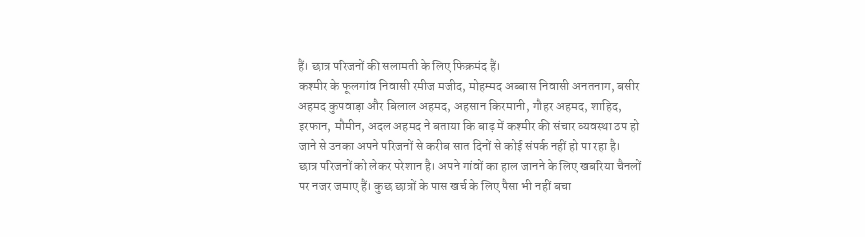हैं। छात्र परिजनों की सलामती के लिए फिक्रमंद हैं।
कश्मीर के फूलगांव निवासी रमीज मजीद, मोहम्मद अब्बास निवासी अनतनाग, बसीर अहमद कुपवाड़ा और बिलाल अहमद, अहसान किरमानी, गौहर अहमद, शाहिद, इरफान, मौमीन, अदल अहमद ने बताया कि बाढ़ में कश्मीर की संचार व्यवस्था ठप हो जाने से उनका अपने परिजनों से करीब सात दिनों से कोई संपर्क नहीं हो पा रहा है।
छात्र परिजनों को लेकर परेशान है। अपने गांवों का हाल जानने के लिए खबरिया चैनलों पर नजर जमाए हैं। कुछ छात्रों के पास खर्च के लिए पैसा भी नहीं बचा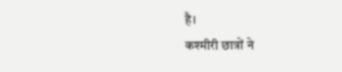है।
कश्मीरी छात्रों ने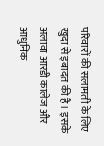परिवारों की सलामती के लिए खुदा से इबादत की है। इसके अलावा आरडी कालेज और आधुनिक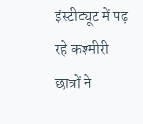इंस्टीट्यूट में पढ़ रहे कश्मीरी छात्रों ने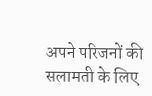अपने परिजनों की सलामती के लिए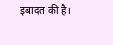इबादत की है।